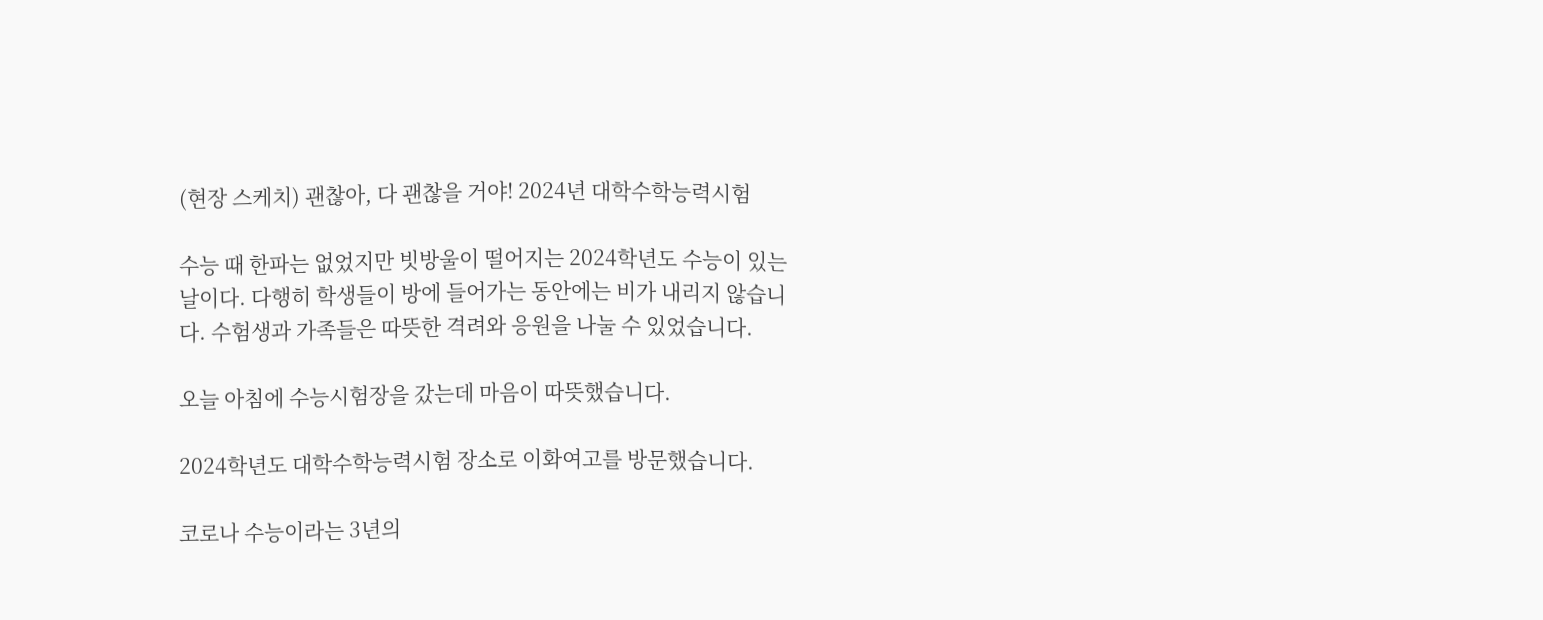(현장 스케치) 괜찮아, 다 괜찮을 거야! 2024년 대학수학능력시험

수능 때 한파는 없었지만 빗방울이 떨어지는 2024학년도 수능이 있는 날이다. 다행히 학생들이 방에 들어가는 동안에는 비가 내리지 않습니다. 수험생과 가족들은 따뜻한 격려와 응원을 나눌 수 있었습니다.

오늘 아침에 수능시험장을 갔는데 마음이 따뜻했습니다.

2024학년도 대학수학능력시험 장소로 이화여고를 방문했습니다.

코로나 수능이라는 3년의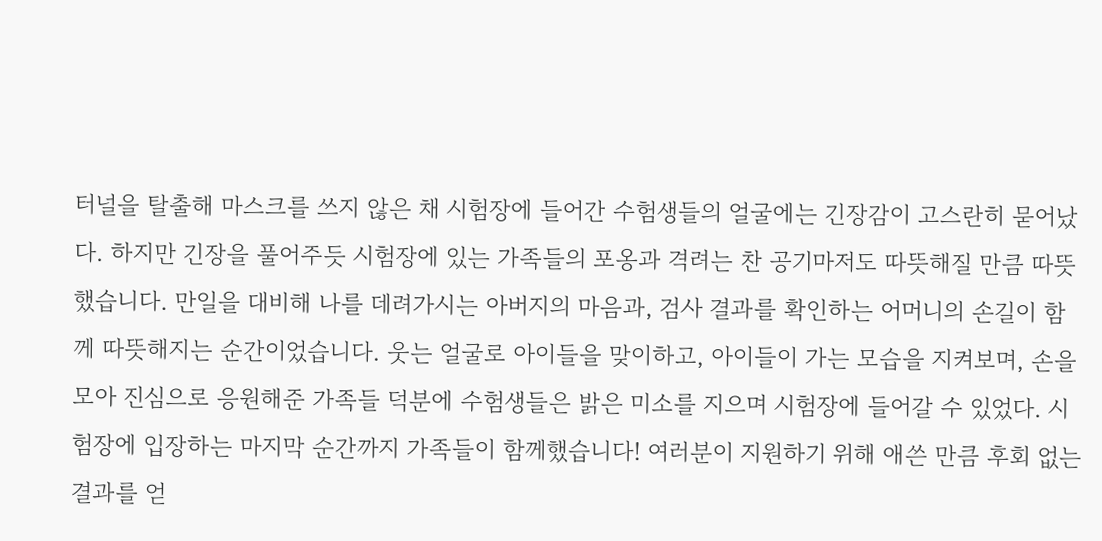터널을 탈출해 마스크를 쓰지 않은 채 시험장에 들어간 수험생들의 얼굴에는 긴장감이 고스란히 묻어났다. 하지만 긴장을 풀어주듯 시험장에 있는 가족들의 포옹과 격려는 찬 공기마저도 따뜻해질 만큼 따뜻했습니다. 만일을 대비해 나를 데려가시는 아버지의 마음과, 검사 결과를 확인하는 어머니의 손길이 함께 따뜻해지는 순간이었습니다. 웃는 얼굴로 아이들을 맞이하고, 아이들이 가는 모습을 지켜보며, 손을 모아 진심으로 응원해준 가족들 덕분에 수험생들은 밝은 미소를 지으며 시험장에 들어갈 수 있었다. 시험장에 입장하는 마지막 순간까지 가족들이 함께했습니다! 여러분이 지원하기 위해 애쓴 만큼 후회 없는 결과를 얻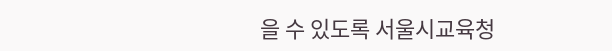을 수 있도록 서울시교육청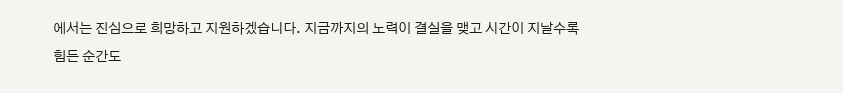에서는 진심으로 희망하고 지원하겠습니다. 지금까지의 노력이 결실을 맺고 시간이 지날수록 힘든 순간도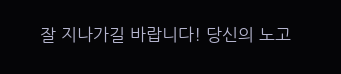잘 지나가길 바랍니다! 당신의 노고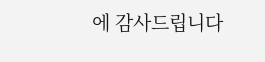에 감사드립니다